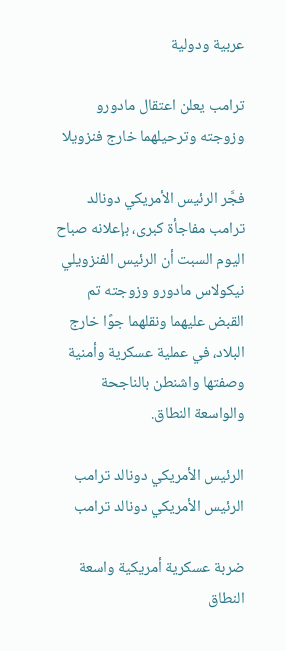عربية ودولية

ترامب يعلن اعتقال مادورو وزوجته وترحيلهما خارج فنزويلا

فجَّر الرئيس الأمريكي دونالد ترامب مفاجأة كبرى، بإعلانه صباح اليوم السبت أن الرئيس الفنزويلي نيكولاس مادورو وزوجته تم القبض عليهما ونقلهما جوًا خارج البلاد، في عملية عسكرية وأمنية وصفتها واشنطن بالناجحة والواسعة النطاق.

الرئيس الأمريكي دونالد ترامب
الرئيس الأمريكي دونالد ترامب

ضربة عسكرية أمريكية واسعة النطاق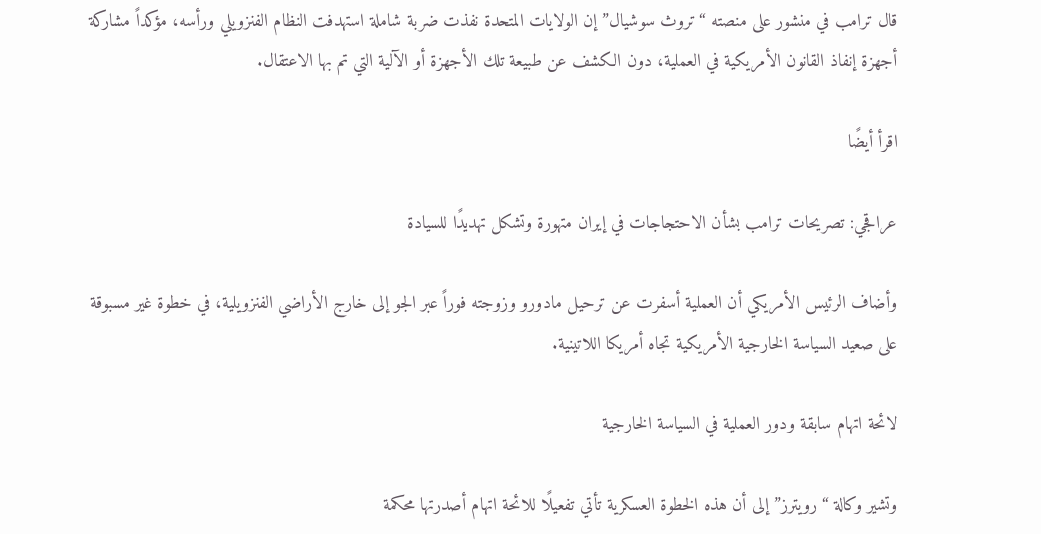قال ترامب في منشور على منصته “تروث سوشيال” إن الولايات المتحدة نفذت ضربة شاملة استهدفت النظام الفنزويلي ورأسه، مؤكداً مشاركة أجهزة إنفاذ القانون الأمريكية في العملية، دون الكشف عن طبيعة تلك الأجهزة أو الآلية التي تم بها الاعتقال.

اقرأ أيضًا

عراقجي: تصريحات ترامب بشأن الاحتجاجات في إيران متهورة وتشكل تهديدًا للسيادة

وأضاف الرئيس الأمريكي أن العملية أسفرت عن ترحيل مادورو وزوجته فوراً عبر الجو إلى خارج الأراضي الفنزويلية، في خطوة غير مسبوقة على صعيد السياسة الخارجية الأمريكية تجاه أمريكا اللاتينية.

لائحة اتهام سابقة ودور العملية في السياسة الخارجية

وتشير وكالة “رويترز” إلى أن هذه الخطوة العسكرية تأتي تفعيلًا للائحة اتهام أصدرتها محكمة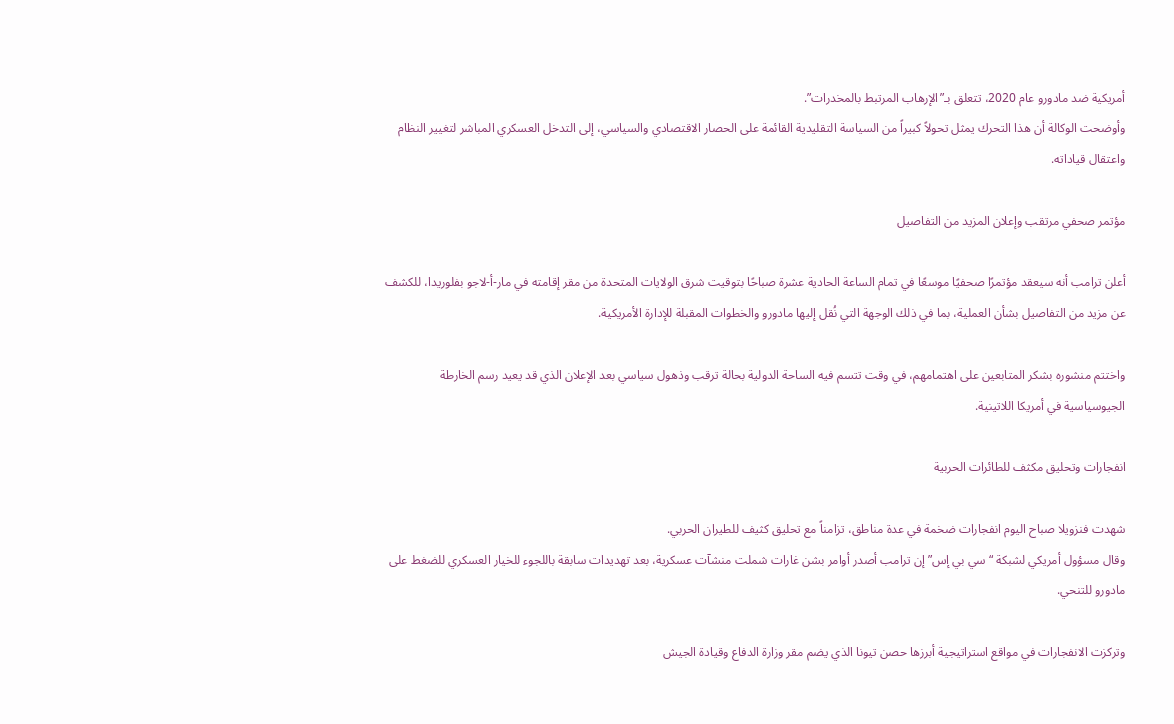أمريكية ضد مادورو عام 2020، تتعلق بـ”الإرهاب المرتبط بالمخدرات”.
وأوضحت الوكالة أن هذا التحرك يمثل تحولاً كبيراً من السياسة التقليدية القائمة على الحصار الاقتصادي والسياسي، إلى التدخل العسكري المباشر لتغيير النظام واعتقال قياداته.

مؤتمر صحفي مرتقب وإعلان المزيد من التفاصيل

أعلن ترامب أنه سيعقد مؤتمرًا صحفيًا موسعًا في تمام الساعة الحادية عشرة صباحًا بتوقيت شرق الولايات المتحدة من مقر إقامته في مار-أ-لاجو بفلوريدا، للكشف عن مزيد من التفاصيل بشأن العملية، بما في ذلك الوجهة التي نُقل إليها مادورو والخطوات المقبلة للإدارة الأمريكية.

واختتم منشوره بشكر المتابعين على اهتمامهم، في وقت تتسم فيه الساحة الدولية بحالة ترقب وذهول سياسي بعد الإعلان الذي قد يعيد رسم الخارطة الجيوسياسية في أمريكا اللاتينية.

انفجارات وتحليق مكثف للطائرات الحربية

شهدت فنزويلا صباح اليوم انفجارات ضخمة في عدة مناطق، تزامناً مع تحليق كثيف للطيران الحربي.
وقال مسؤول أمريكي لشبكة “سي بي إس” إن ترامب أصدر أوامر بشن غارات شملت منشآت عسكرية، بعد تهديدات سابقة باللجوء للخيار العسكري للضغط على مادورو للتنحي.

وتركزت الانفجارات في مواقع استراتيجية أبرزها حصن تيونا الذي يضم مقر وزارة الدفاع وقيادة الجيش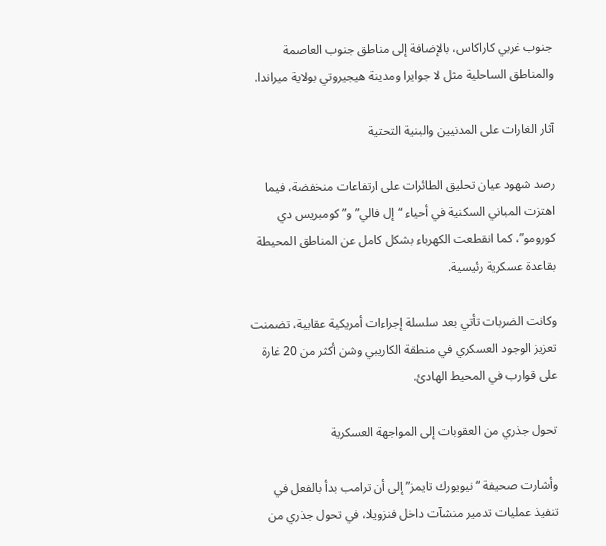جنوب غربي كاراكاس، بالإضافة إلى مناطق جنوب العاصمة والمناطق الساحلية مثل لا جوايرا ومدينة هيجيروتي بولاية ميراندا.

آثار الغارات على المدنيين والبنية التحتية

رصد شهود عيان تحليق الطائرات على ارتفاعات منخفضة، فيما اهتزت المباني السكنية في أحياء “إل فالي” و”كومبريس دي كورومو”، كما انقطعت الكهرباء بشكل كامل عن المناطق المحيطة بقاعدة عسكرية رئيسية.

وكانت الضربات تأتي بعد سلسلة إجراءات أمريكية عقابية، تضمنت تعزيز الوجود العسكري في منطقة الكاريبي وشن أكثر من 20 غارة على قوارب في المحيط الهادئ.

تحول جذري من العقوبات إلى المواجهة العسكرية

وأشارت صحيفة “نيويورك تايمز” إلى أن ترامب بدأ بالفعل في تنفيذ عمليات تدمير منشآت داخل فنزويلا، في تحول جذري من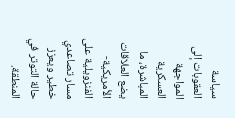سياسة العقوبات إلى المواجهة العسكرية المباشرة، ما يضع العلاقات الأمريكية-الفنزويلية على مسار تصاعدي خطير ويعزز حالة التوتر في المنطقة.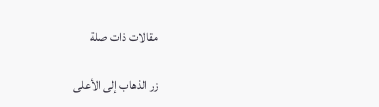مقالات ذات صلة

زر الذهاب إلى الأعلى